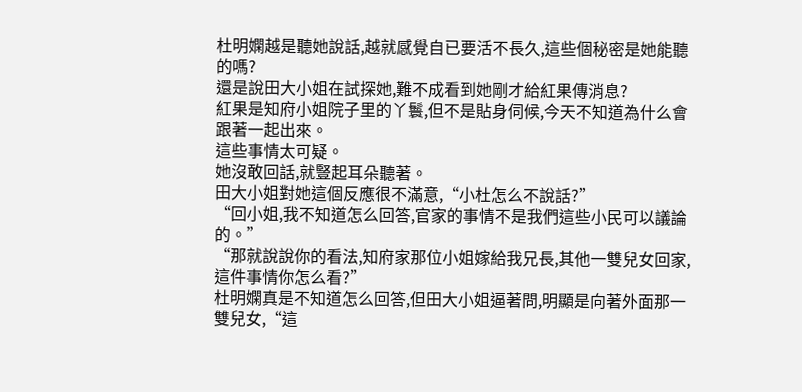杜明嫻越是聽她說話,越就感覺自已要活不長久,這些個秘密是她能聽的嗎?
還是說田大小姐在試探她,難不成看到她剛才給紅果傳消息?
紅果是知府小姐院子里的丫鬟,但不是貼身伺候,今天不知道為什么會跟著一起出來。
這些事情太可疑。
她沒敢回話,就豎起耳朵聽著。
田大小姐對她這個反應很不滿意,“小杜怎么不說話?”
“回小姐,我不知道怎么回答,官家的事情不是我們這些小民可以議論的。”
“那就說說你的看法,知府家那位小姐嫁給我兄長,其他一雙兒女回家,這件事情你怎么看?”
杜明嫻真是不知道怎么回答,但田大小姐逼著問,明顯是向著外面那一雙兒女,“這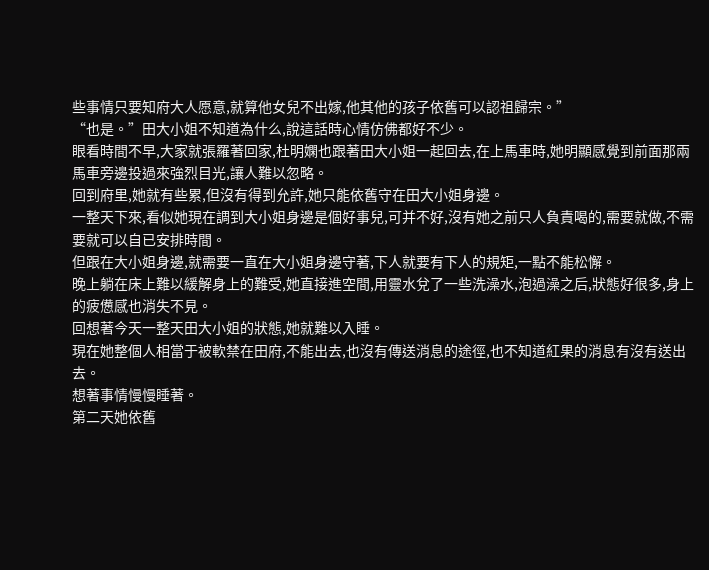些事情只要知府大人愿意,就算他女兒不出嫁,他其他的孩子依舊可以認祖歸宗。”
“也是。”田大小姐不知道為什么,說這話時心情仿佛都好不少。
眼看時間不早,大家就張羅著回家,杜明嫻也跟著田大小姐一起回去,在上馬車時,她明顯感覺到前面那兩馬車旁邊投過來強烈目光,讓人難以忽略。
回到府里,她就有些累,但沒有得到允許,她只能依舊守在田大小姐身邊。
一整天下來,看似她現在調到大小姐身邊是個好事兒,可并不好,沒有她之前只人負責喝的,需要就做,不需要就可以自已安排時間。
但跟在大小姐身邊,就需要一直在大小姐身邊守著,下人就要有下人的規矩,一點不能松懈。
晚上躺在床上難以緩解身上的難受,她直接進空間,用靈水兌了一些洗澡水,泡過澡之后,狀態好很多,身上的疲憊感也消失不見。
回想著今天一整天田大小姐的狀態,她就難以入睡。
現在她整個人相當于被軟禁在田府,不能出去,也沒有傳送消息的途徑,也不知道紅果的消息有沒有送出去。
想著事情慢慢睡著。
第二天她依舊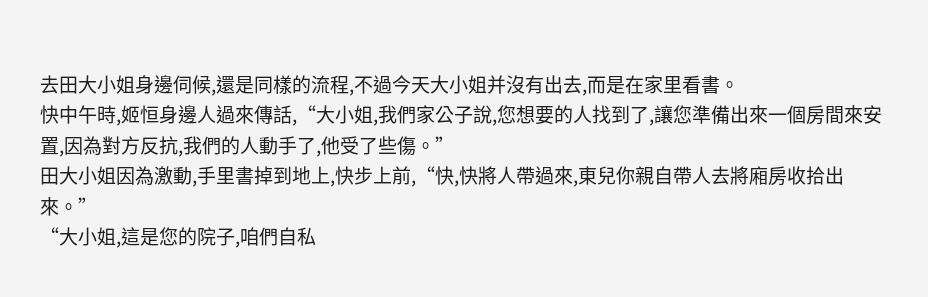去田大小姐身邊伺候,還是同樣的流程,不過今天大小姐并沒有出去,而是在家里看書。
快中午時,姬恒身邊人過來傳話,“大小姐,我們家公子說,您想要的人找到了,讓您準備出來一個房間來安置,因為對方反抗,我們的人動手了,他受了些傷。”
田大小姐因為激動,手里書掉到地上,快步上前,“快,快將人帶過來,東兒你親自帶人去將廂房收拾出來。”
“大小姐,這是您的院子,咱們自私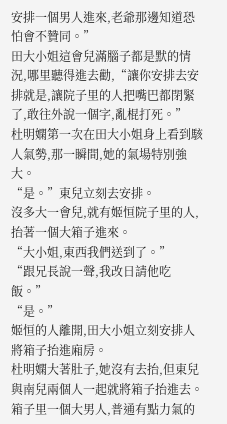安排一個男人進來,老爺那邊知道恐怕會不贊同。”
田大小姐這會兒滿腦子都是默的情況,哪里聽得進去勸,“讓你安排去安排就是,讓院子里的人把嘴巴都閉緊了,敢往外說一個字,亂棍打死。”
杜明嫻第一次在田大小姐身上看到駭人氣勢,那一瞬間,她的氣場特別強大。
“是。”東兒立刻去安排。
沒多大一會兒,就有姬恒院子里的人,抬著一個大箱子進來。
“大小姐,東西我們送到了。”
“跟兄長說一聲,我改日請他吃飯。”
“是。”
姬恒的人離開,田大小姐立刻安排人將箱子抬進廂房。
杜明嫻大著肚子,她沒有去抬,但東兒與南兒兩個人一起就將箱子抬進去。
箱子里一個大男人,普通有點力氣的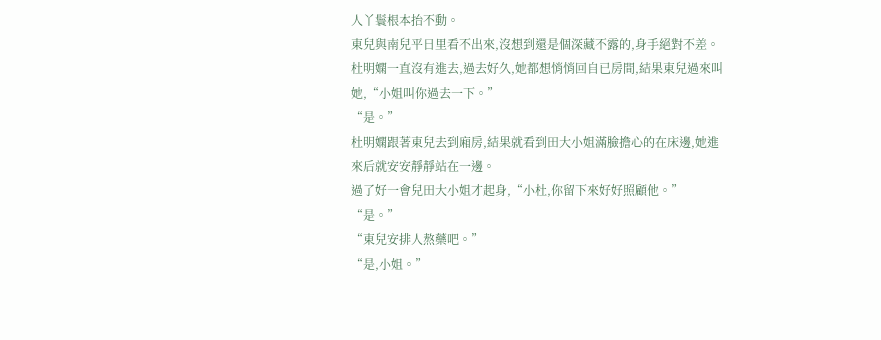人丫鬟根本抬不動。
東兒與南兒平日里看不出來,沒想到還是個深藏不露的,身手絕對不差。
杜明嫻一直沒有進去,過去好久,她都想悄悄回自已房間,結果東兒過來叫她,“小姐叫你過去一下。”
“是。”
杜明嫻跟著東兒去到廂房,結果就看到田大小姐滿臉擔心的在床邊,她進來后就安安靜靜站在一邊。
過了好一會兒田大小姐才起身,“小杜,你留下來好好照顧他。”
“是。”
“東兒安排人熬藥吧。”
“是,小姐。”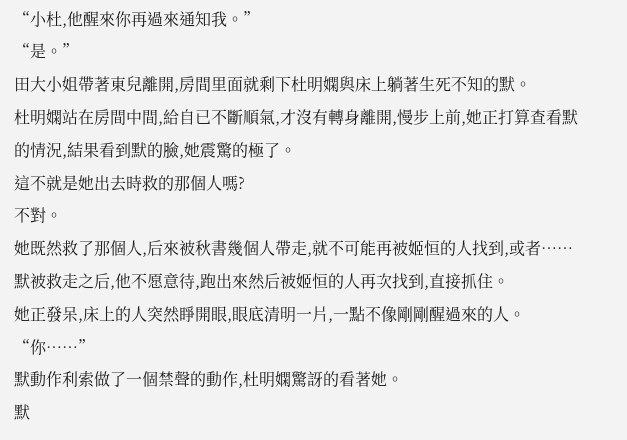“小杜,他醒來你再過來通知我。”
“是。”
田大小姐帶著東兒離開,房間里面就剩下杜明嫻與床上躺著生死不知的默。
杜明嫻站在房間中間,給自已不斷順氣,才沒有轉身離開,慢步上前,她正打算查看默的情況,結果看到默的臉,她震驚的極了。
這不就是她出去時救的那個人嗎?
不對。
她既然救了那個人,后來被秋書幾個人帶走,就不可能再被姬恒的人找到,或者……默被救走之后,他不愿意待,跑出來然后被姬恒的人再次找到,直接抓住。
她正發呆,床上的人突然睜開眼,眼底清明一片,一點不像剛剛醒過來的人。
“你……”
默動作利索做了一個禁聲的動作,杜明嫻驚訝的看著她。
默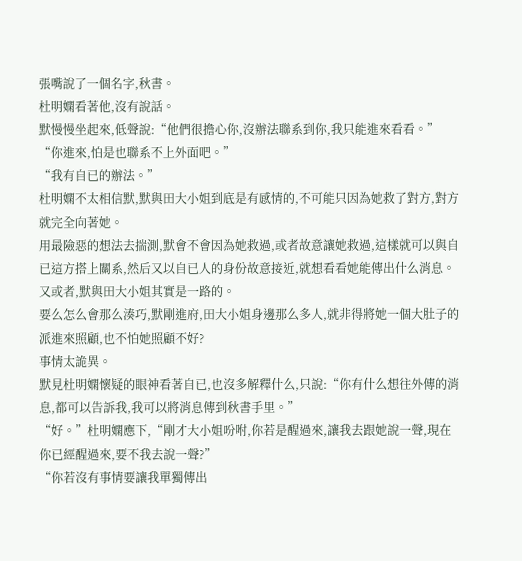張嘴說了一個名字,秋書。
杜明嫻看著他,沒有說話。
默慢慢坐起來,低聲說:“他們很擔心你,沒辦法聯系到你,我只能進來看看。”
“你進來,怕是也聯系不上外面吧。”
“我有自已的辦法。”
杜明嫻不太相信默,默與田大小姐到底是有感情的,不可能只因為她救了對方,對方就完全向著她。
用最險惡的想法去揣測,默會不會因為她救過,或者故意讓她救過,這樣就可以與自已這方搭上關系,然后又以自已人的身份故意接近,就想看看她能傳出什么消息。
又或者,默與田大小姐其實是一路的。
要么怎么會那么湊巧,默剛進府,田大小姐身邊那么多人,就非得將她一個大肚子的派進來照顧,也不怕她照顧不好?
事情太詭異。
默見杜明嫻懷疑的眼神看著自已,也沒多解釋什么,只說:“你有什么想往外傳的消息,都可以告訴我,我可以將消息傳到秋書手里。”
“好。”杜明嫻應下,“剛才大小姐吩咐,你若是醒過來,讓我去跟她說一聲,現在你已經醒過來,要不我去說一聲?”
“你若沒有事情要讓我單獨傳出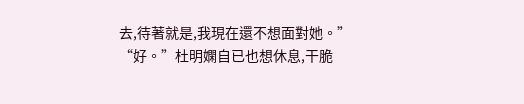去,待著就是,我現在還不想面對她。”
“好。”杜明嫻自已也想休息,干脆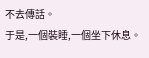不去傳話。
于是,一個裝睡,一個坐下休息。